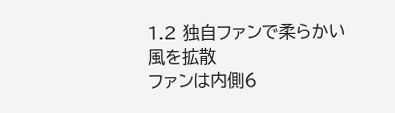1.2 独自ファンで柔らかい風を拡散
ファンは内側6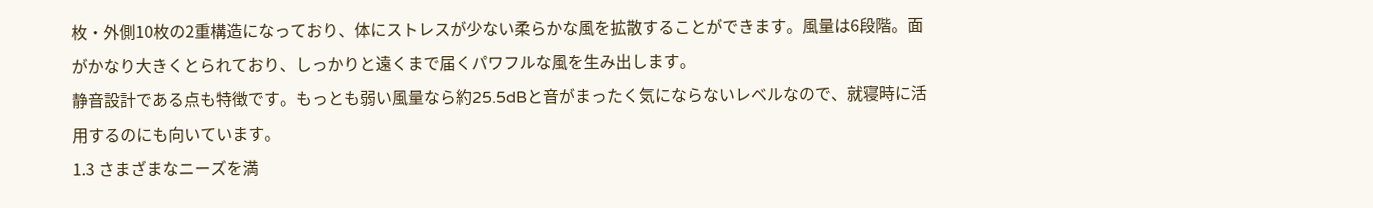枚・外側10枚の2重構造になっており、体にストレスが少ない柔らかな風を拡散することができます。風量は6段階。面がかなり大きくとられており、しっかりと遠くまで届くパワフルな風を生み出します。
静音設計である点も特徴です。もっとも弱い風量なら約25.5dBと音がまったく気にならないレベルなので、就寝時に活用するのにも向いています。
1.3 さまざまなニーズを満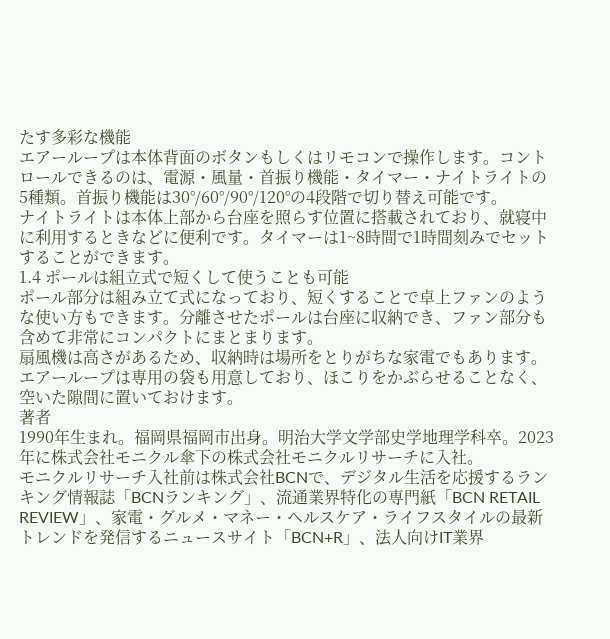たす多彩な機能
エアーループは本体背面のボタンもしくはリモコンで操作します。コントロールできるのは、電源・風量・首振り機能・タイマー・ナイトライトの5種類。首振り機能は30°/60°/90°/120°の4段階で切り替え可能です。
ナイトライトは本体上部から台座を照らす位置に搭載されており、就寝中に利用するときなどに便利です。タイマーは1~8時間で1時間刻みでセットすることができます。
1.4 ポールは組立式で短くして使うことも可能
ポール部分は組み立て式になっており、短くすることで卓上ファンのような使い方もできます。分離させたポールは台座に収納でき、ファン部分も含めて非常にコンパクトにまとまります。
扇風機は高さがあるため、収納時は場所をとりがちな家電でもあります。エアーループは専用の袋も用意しており、ほこりをかぶらせることなく、空いた隙間に置いておけます。
著者
1990年生まれ。福岡県福岡市出身。明治大学文学部史学地理学科卒。2023年に株式会社モニクル傘下の株式会社モニクルリサーチに入社。
モニクルリサーチ入社前は株式会社BCNで、デジタル生活を応援するランキング情報誌「BCNランキング」、流通業界特化の専門紙「BCN RETAIL REVIEW」、家電・グルメ・マネー・ヘルスケア・ライフスタイルの最新トレンドを発信するニュースサイト「BCN+R」、法人向けIT業界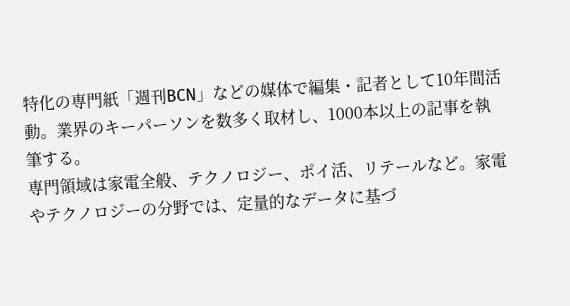特化の専門紙「週刊BCN」などの媒体で編集・記者として10年間活動。業界のキーパーソンを数多く取材し、1000本以上の記事を執筆する。
専門領域は家電全般、テクノロジー、ポイ活、リテールなど。家電やテクノロジーの分野では、定量的なデータに基づ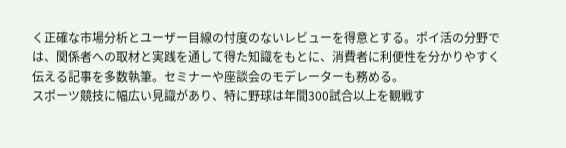く正確な市場分析とユーザー目線の忖度のないレビューを得意とする。ポイ活の分野では、関係者への取材と実践を通して得た知識をもとに、消費者に利便性を分かりやすく伝える記事を多数執筆。セミナーや座談会のモデレーターも務める。
スポーツ競技に幅広い見識があり、特に野球は年間300試合以上を観戦す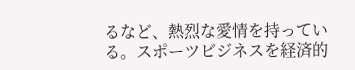るなど、熱烈な愛情を持っている。スポーツビジネスを経済的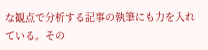な観点で分析する記事の執筆にも力を入れている。その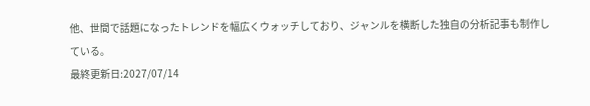他、世間で話題になったトレンドを幅広くウォッチしており、ジャンルを横断した独自の分析記事も制作している。
最終更新日:2027/07/14